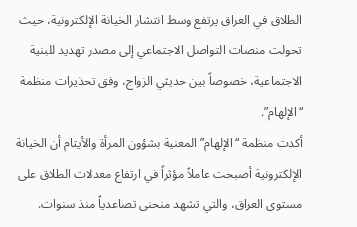الطلاق في العراق يرتفع وسط انتشار الخيانة الإلكترونية، حيث تحولت منصات التواصل الاجتماعي إلى مصدر تهديد للبنية الاجتماعية، خصوصاً بين حديثي الزواج، وفق تحذيرات منظمة “الإلهام”.
أكدت منظمة “الإلهام” المعنية بشؤون المرأة والأيتام أن الخيانة الإلكترونية أصبحت عاملاً مؤثراً في ارتفاع معدلات الطلاق على مستوى العراق، والتي تشهد منحنى تصاعدياً منذ سنوات.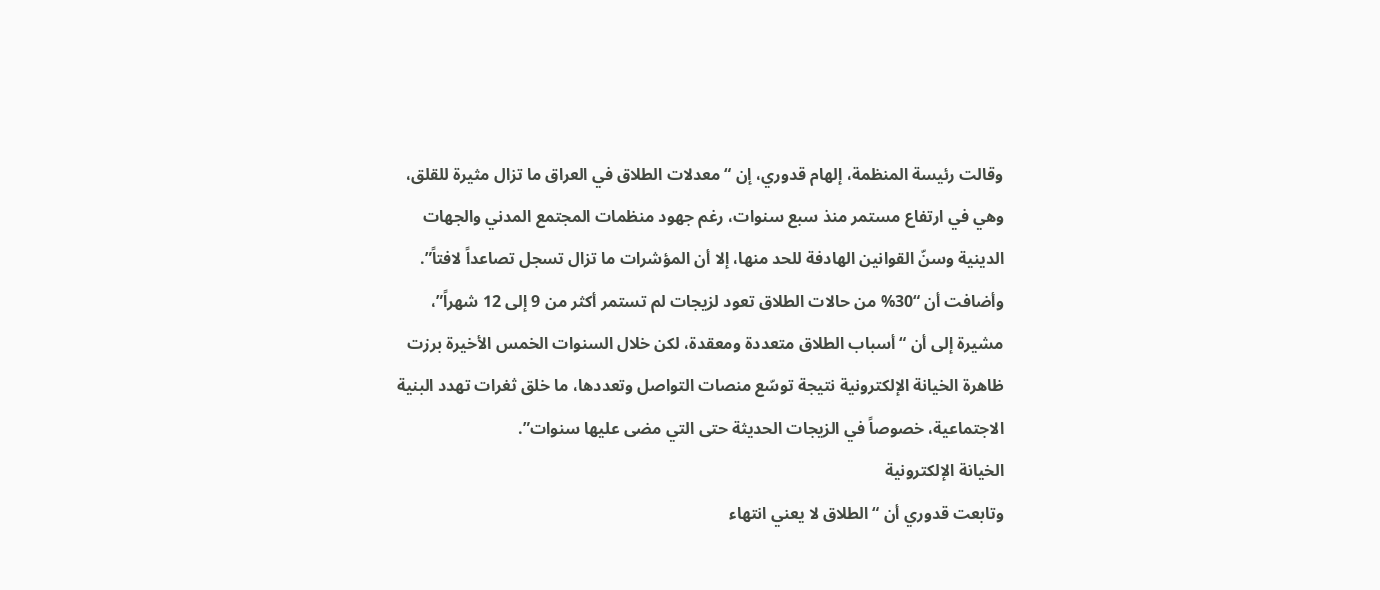وقالت رئيسة المنظمة، إلهام قدوري، إن “معدلات الطلاق في العراق ما تزال مثيرة للقلق، وهي في ارتفاع مستمر منذ سبع سنوات، رغم جهود منظمات المجتمع المدني والجهات الدينية وسنّ القوانين الهادفة للحد منها، إلا أن المؤشرات ما تزال تسجل تصاعداً لافتاً”.
وأضافت أن “30% من حالات الطلاق تعود لزيجات لم تستمر أكثر من 9 إلى 12 شهراً”، مشيرة إلى أن “أسباب الطلاق متعددة ومعقدة، لكن خلال السنوات الخمس الأخيرة برزت ظاهرة الخيانة الإلكترونية نتيجة توسّع منصات التواصل وتعددها، ما خلق ثغرات تهدد البنية الاجتماعية، خصوصاً في الزيجات الحديثة حتى التي مضى عليها سنوات”.
الخيانة الإلكترونية
وتابعت قدوري أن “الطلاق لا يعني انتهاء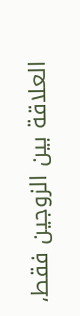العلاقة بين الزوجين فقط،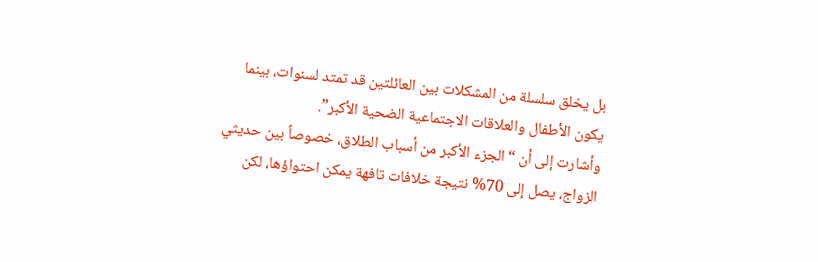بل يخلق سلسلة من المشكلات بين العائلتين قد تمتد لسنوات، بينما يكون الأطفال والعلاقات الاجتماعية الضحية الأكبر”.
وأشارت إلى أن “الجزء الأكبر من أسباب الطلاق، خصوصاً بين حديثي الزواج، يصل إلى 70% نتيجة خلافات تافهة يمكن احتواؤها، لكن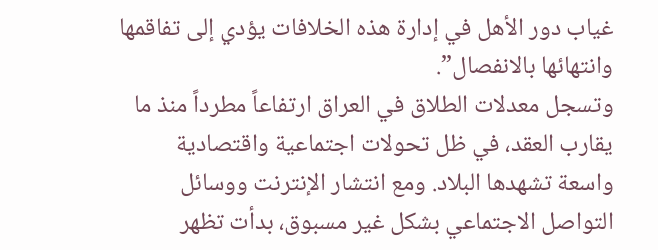غياب دور الأهل في إدارة هذه الخلافات يؤدي إلى تفاقمها وانتهائها بالانفصال”.
وتسجل معدلات الطلاق في العراق ارتفاعاً مطرداً منذ ما يقارب العقد، في ظل تحولات اجتماعية واقتصادية واسعة تشهدها البلاد. ومع انتشار الإنترنت ووسائل التواصل الاجتماعي بشكل غير مسبوق، بدأت تظهر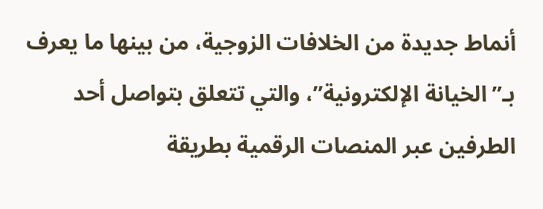أنماط جديدة من الخلافات الزوجية، من بينها ما يعرف بـ”الخيانة الإلكترونية”، والتي تتعلق بتواصل أحد الطرفين عبر المنصات الرقمية بطريقة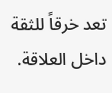تعد خرقاً للثقة داخل العلاقة.